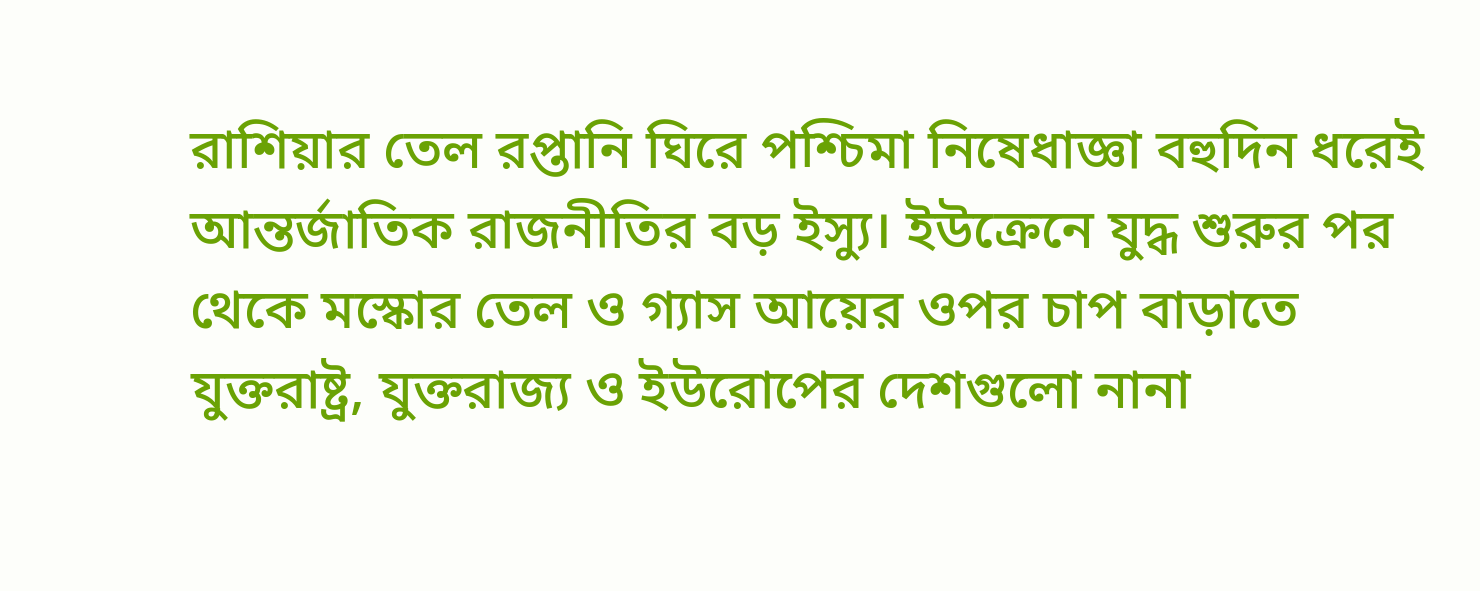রাশিয়ার তেল রপ্তানি ঘিরে পশ্চিমা নিষেধাজ্ঞা বহুদিন ধরেই আন্তর্জাতিক রাজনীতির বড় ইস্যু। ইউক্রেনে যুদ্ধ শুরুর পর থেকে মস্কোর তেল ও গ্যাস আয়ের ওপর চাপ বাড়াতে যুক্তরাষ্ট্র, যুক্তরাজ্য ও ইউরোপের দেশগুলো নানা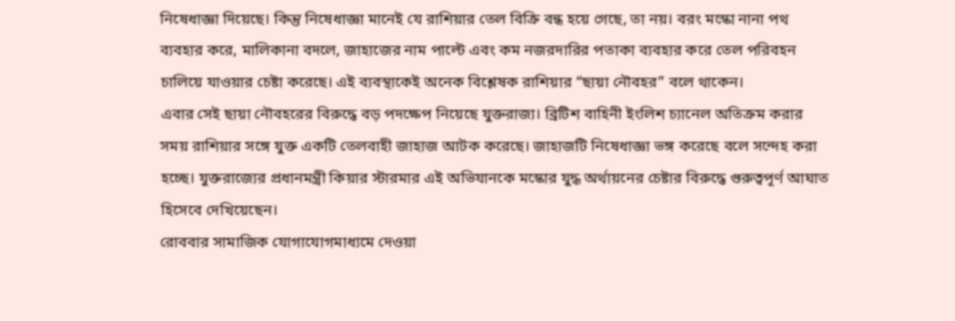নিষেধাজ্ঞা দিয়েছে। কিন্তু নিষেধাজ্ঞা মানেই যে রাশিয়ার তেল বিক্রি বন্ধ হয়ে গেছে, তা নয়। বরং মস্কো নানা পথ ব্যবহার করে, মালিকানা বদলে, জাহাজের নাম পাল্টে এবং কম নজরদারির পতাকা ব্যবহার করে তেল পরিবহন চালিয়ে যাওয়ার চেষ্টা করেছে। এই ব্যবস্থাকেই অনেক বিশ্লেষক রাশিয়ার “ছায়া নৌবহর” বলে থাকেন।
এবার সেই ছায়া নৌবহরের বিরুদ্ধে বড় পদক্ষেপ নিয়েছে যুক্তরাজ্য। ব্রিটিশ বাহিনী ইংলিশ চ্যানেল অতিক্রম করার সময় রাশিয়ার সঙ্গে যুক্ত একটি তেলবাহী জাহাজ আটক করেছে। জাহাজটি নিষেধাজ্ঞা ভঙ্গ করেছে বলে সন্দেহ করা হচ্ছে। যুক্তরাজ্যের প্রধানমন্ত্রী কিয়ার স্টারমার এই অভিযানকে মস্কোর যুদ্ধ অর্থায়নের চেষ্টার বিরুদ্ধে গুরুত্বপূর্ণ আঘাত হিসেবে দেখিয়েছেন।
রোববার সামাজিক যোগাযোগমাধ্যমে দেওয়া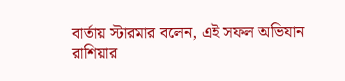বার্তায় স্টারমার বলেন, এই সফল অভিযান রাশিয়ার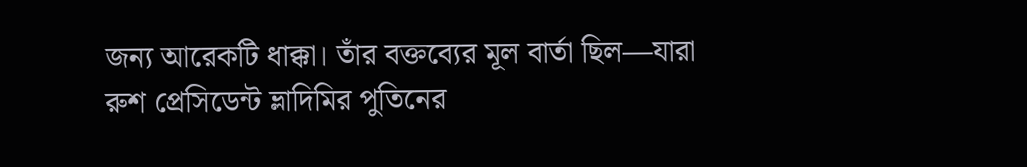জন্য আরেকটি ধাক্কা। তাঁর বক্তব্যের মূল বার্তা ছিল—যারা রুশ প্রেসিডেন্ট ভ্লাদিমির পুতিনের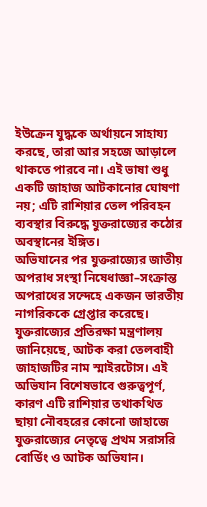ইউক্রেন যুদ্ধকে অর্থায়নে সাহায্য করছে, তারা আর সহজে আড়ালে থাকতে পারবে না। এই ভাষা শুধু একটি জাহাজ আটকানোর ঘোষণা নয়; এটি রাশিয়ার তেল পরিবহন ব্যবস্থার বিরুদ্ধে যুক্তরাজ্যের কঠোর অবস্থানের ইঙ্গিত।
অভিযানের পর যুক্তরাজ্যের জাতীয় অপরাধ সংস্থা নিষেধাজ্ঞা–সংক্রান্ত অপরাধের সন্দেহে একজন ভারতীয় নাগরিককে গ্রেপ্তার করেছে। যুক্তরাজ্যের প্রতিরক্ষা মন্ত্রণালয় জানিয়েছে, আটক করা তেলবাহী জাহাজটির নাম স্মাইরটোস। এই অভিযান বিশেষভাবে গুরুত্বপূর্ণ, কারণ এটি রাশিয়ার তথাকথিত ছায়া নৌবহরের কোনো জাহাজে যুক্তরাজ্যের নেতৃত্বে প্রথম সরাসরি বোর্ডিং ও আটক অভিযান।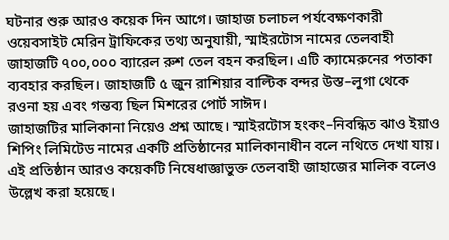ঘটনার শুরু আরও কয়েক দিন আগে। জাহাজ চলাচল পর্যবেক্ষণকারী ওয়েবসাইট মেরিন ট্রাফিকের তথ্য অনুযায়ী, স্মাইরটোস নামের তেলবাহী জাহাজটি ৭০০,০০০ ব্যারেল রুশ তেল বহন করছিল। এটি ক্যামেরুনের পতাকা ব্যবহার করছিল। জাহাজটি ৫ জুন রাশিয়ার বাল্টিক বন্দর উস্ত–লুগা থেকে রওনা হয় এবং গন্তব্য ছিল মিশরের পোর্ট সাঈদ।
জাহাজটির মালিকানা নিয়েও প্রশ্ন আছে। স্মাইরটোস হংকং–নিবন্ধিত ঝাও ইয়াও শিপিং লিমিটেড নামের একটি প্রতিষ্ঠানের মালিকানাধীন বলে নথিতে দেখা যায়। এই প্রতিষ্ঠান আরও কয়েকটি নিষেধাজ্ঞাভুক্ত তেলবাহী জাহাজের মালিক বলেও উল্লেখ করা হয়েছে।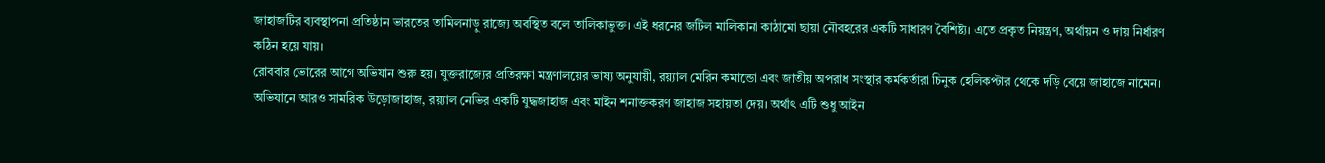জাহাজটির ব্যবস্থাপনা প্রতিষ্ঠান ভারতের তামিলনাড়ু রাজ্যে অবস্থিত বলে তালিকাভুক্ত। এই ধরনের জটিল মালিকানা কাঠামো ছায়া নৌবহরের একটি সাধারণ বৈশিষ্ট্য। এতে প্রকৃত নিয়ন্ত্রণ, অর্থায়ন ও দায় নির্ধারণ কঠিন হয়ে যায়।
রোববার ভোরের আগে অভিযান শুরু হয়। যুক্তরাজ্যের প্রতিরক্ষা মন্ত্রণালয়ের ভাষ্য অনুযায়ী, রয়্যাল মেরিন কমান্ডো এবং জাতীয় অপরাধ সংস্থার কর্মকর্তারা চিনুক হেলিকপ্টার থেকে দড়ি বেয়ে জাহাজে নামেন। অভিযানে আরও সামরিক উড়োজাহাজ, রয়্যাল নেভির একটি যুদ্ধজাহাজ এবং মাইন শনাক্তকরণ জাহাজ সহায়তা দেয়। অর্থাৎ এটি শুধু আইন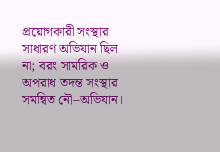প্রয়োগকারী সংস্থার সাধারণ অভিযান ছিল না; বরং সামরিক ও অপরাধ তদন্ত সংস্থার সমন্বিত নৌ–অভিযান।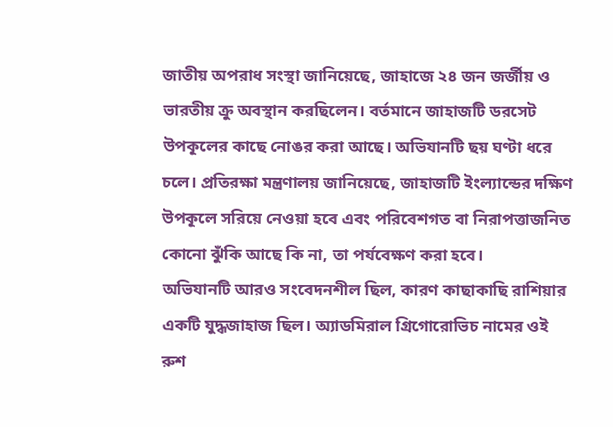জাতীয় অপরাধ সংস্থা জানিয়েছে, জাহাজে ২৪ জন জর্জীয় ও ভারতীয় ক্রু অবস্থান করছিলেন। বর্তমানে জাহাজটি ডরসেট উপকূলের কাছে নোঙর করা আছে। অভিযানটি ছয় ঘণ্টা ধরে চলে। প্রতিরক্ষা মন্ত্রণালয় জানিয়েছে, জাহাজটি ইংল্যান্ডের দক্ষিণ উপকূলে সরিয়ে নেওয়া হবে এবং পরিবেশগত বা নিরাপত্তাজনিত কোনো ঝুঁকি আছে কি না, তা পর্যবেক্ষণ করা হবে।
অভিযানটি আরও সংবেদনশীল ছিল, কারণ কাছাকাছি রাশিয়ার একটি যুদ্ধজাহাজ ছিল। অ্যাডমিরাল গ্রিগোরোভিচ নামের ওই রুশ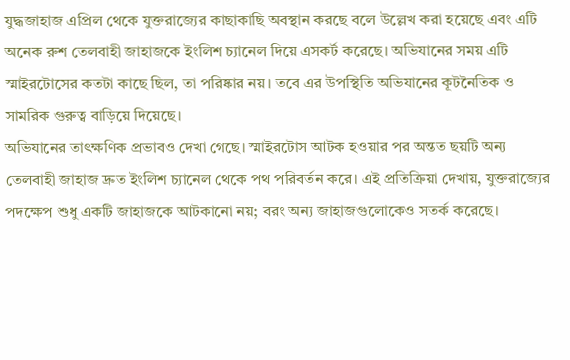যুদ্ধজাহাজ এপ্রিল থেকে যুক্তরাজ্যের কাছাকাছি অবস্থান করছে বলে উল্লেখ করা হয়েছে এবং এটি অনেক রুশ তেলবাহী জাহাজকে ইংলিশ চ্যানেল দিয়ে এসকর্ট করেছে। অভিযানের সময় এটি স্মাইরটোসের কতটা কাছে ছিল, তা পরিষ্কার নয়। তবে এর উপস্থিতি অভিযানের কূটনৈতিক ও সামরিক গুরুত্ব বাড়িয়ে দিয়েছে।
অভিযানের তাৎক্ষণিক প্রভাবও দেখা গেছে। স্মাইরটোস আটক হওয়ার পর অন্তত ছয়টি অন্য তেলবাহী জাহাজ দ্রুত ইংলিশ চ্যানেল থেকে পথ পরিবর্তন করে। এই প্রতিক্রিয়া দেখায়, যুক্তরাজ্যের পদক্ষেপ শুধু একটি জাহাজকে আটকানো নয়; বরং অন্য জাহাজগুলোকেও সতর্ক করেছে।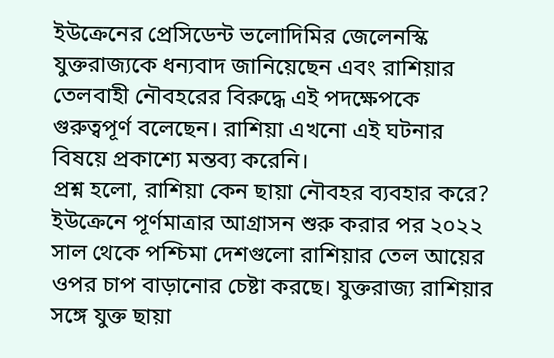ইউক্রেনের প্রেসিডেন্ট ভলোদিমির জেলেনস্কি যুক্তরাজ্যকে ধন্যবাদ জানিয়েছেন এবং রাশিয়ার তেলবাহী নৌবহরের বিরুদ্ধে এই পদক্ষেপকে গুরুত্বপূর্ণ বলেছেন। রাশিয়া এখনো এই ঘটনার বিষয়ে প্রকাশ্যে মন্তব্য করেনি।
প্রশ্ন হলো, রাশিয়া কেন ছায়া নৌবহর ব্যবহার করে? ইউক্রেনে পূর্ণমাত্রার আগ্রাসন শুরু করার পর ২০২২ সাল থেকে পশ্চিমা দেশগুলো রাশিয়ার তেল আয়ের ওপর চাপ বাড়ানোর চেষ্টা করছে। যুক্তরাজ্য রাশিয়ার সঙ্গে যুক্ত ছায়া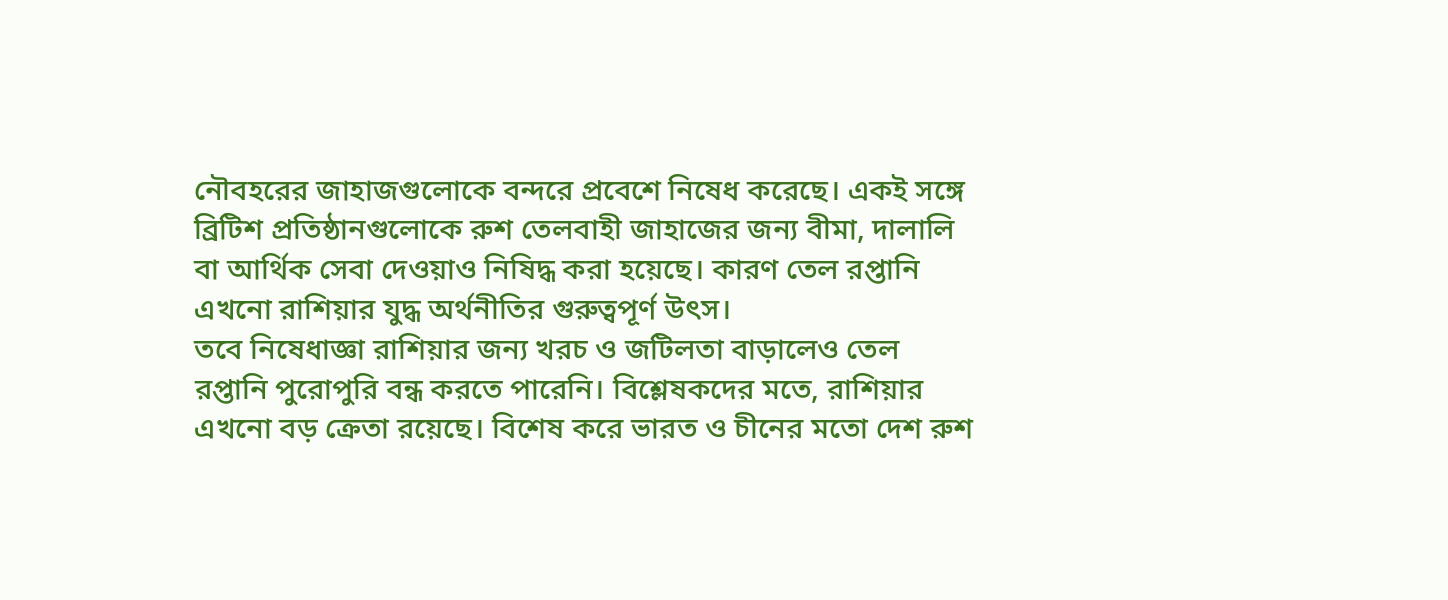নৌবহরের জাহাজগুলোকে বন্দরে প্রবেশে নিষেধ করেছে। একই সঙ্গে ব্রিটিশ প্রতিষ্ঠানগুলোকে রুশ তেলবাহী জাহাজের জন্য বীমা, দালালি বা আর্থিক সেবা দেওয়াও নিষিদ্ধ করা হয়েছে। কারণ তেল রপ্তানি এখনো রাশিয়ার যুদ্ধ অর্থনীতির গুরুত্বপূর্ণ উৎস।
তবে নিষেধাজ্ঞা রাশিয়ার জন্য খরচ ও জটিলতা বাড়ালেও তেল রপ্তানি পুরোপুরি বন্ধ করতে পারেনি। বিশ্লেষকদের মতে, রাশিয়ার এখনো বড় ক্রেতা রয়েছে। বিশেষ করে ভারত ও চীনের মতো দেশ রুশ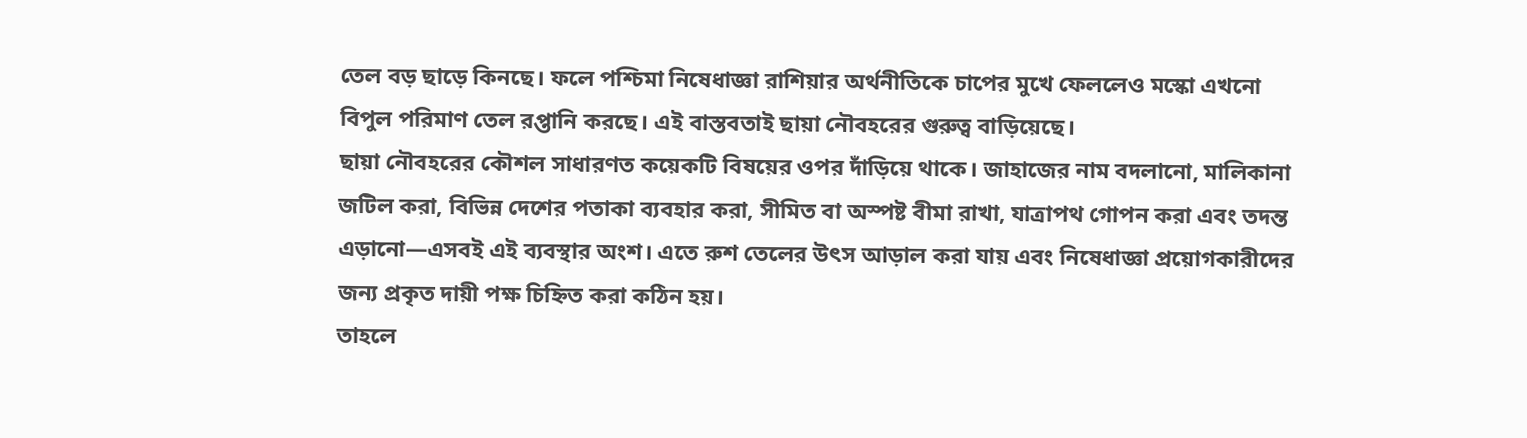তেল বড় ছাড়ে কিনছে। ফলে পশ্চিমা নিষেধাজ্ঞা রাশিয়ার অর্থনীতিকে চাপের মুখে ফেললেও মস্কো এখনো বিপুল পরিমাণ তেল রপ্তানি করছে। এই বাস্তবতাই ছায়া নৌবহরের গুরুত্ব বাড়িয়েছে।
ছায়া নৌবহরের কৌশল সাধারণত কয়েকটি বিষয়ের ওপর দাঁড়িয়ে থাকে। জাহাজের নাম বদলানো, মালিকানা জটিল করা, বিভিন্ন দেশের পতাকা ব্যবহার করা, সীমিত বা অস্পষ্ট বীমা রাখা, যাত্রাপথ গোপন করা এবং তদন্ত এড়ানো—এসবই এই ব্যবস্থার অংশ। এতে রুশ তেলের উৎস আড়াল করা যায় এবং নিষেধাজ্ঞা প্রয়োগকারীদের জন্য প্রকৃত দায়ী পক্ষ চিহ্নিত করা কঠিন হয়।
তাহলে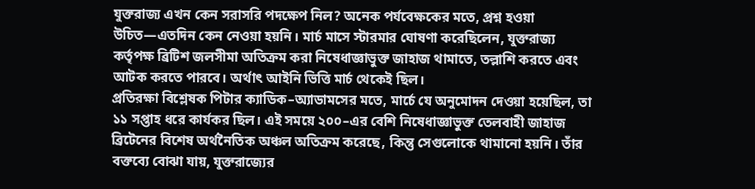যুক্তরাজ্য এখন কেন সরাসরি পদক্ষেপ নিল? অনেক পর্যবেক্ষকের মতে, প্রশ্ন হওয়া উচিত—এতদিন কেন নেওয়া হয়নি। মার্চ মাসে স্টারমার ঘোষণা করেছিলেন, যুক্তরাজ্য কর্তৃপক্ষ ব্রিটিশ জলসীমা অতিক্রম করা নিষেধাজ্ঞাভুক্ত জাহাজ থামাতে, তল্লাশি করতে এবং আটক করতে পারবে। অর্থাৎ আইনি ভিত্তি মার্চ থেকেই ছিল।
প্রতিরক্ষা বিশ্লেষক পিটার ক্যাডিক–অ্যাডামসের মতে, মার্চে যে অনুমোদন দেওয়া হয়েছিল, তা ১১ সপ্তাহ ধরে কার্যকর ছিল। এই সময়ে ২০০–এর বেশি নিষেধাজ্ঞাভুক্ত তেলবাহী জাহাজ ব্রিটেনের বিশেষ অর্থনৈতিক অঞ্চল অতিক্রম করেছে, কিন্তু সেগুলোকে থামানো হয়নি। তাঁর বক্তব্যে বোঝা যায়, যুক্তরাজ্যের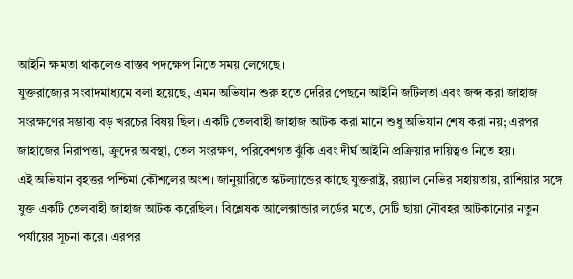আইনি ক্ষমতা থাকলেও বাস্তব পদক্ষেপ নিতে সময় লেগেছে।
যুক্তরাজ্যের সংবাদমাধ্যমে বলা হয়েছে, এমন অভিযান শুরু হতে দেরির পেছনে আইনি জটিলতা এবং জব্দ করা জাহাজ সংরক্ষণের সম্ভাব্য বড় খরচের বিষয় ছিল। একটি তেলবাহী জাহাজ আটক করা মানে শুধু অভিযান শেষ করা নয়; এরপর জাহাজের নিরাপত্তা, ক্রুদের অবস্থা, তেল সংরক্ষণ, পরিবেশগত ঝুঁকি এবং দীর্ঘ আইনি প্রক্রিয়ার দায়িত্বও নিতে হয়।
এই অভিযান বৃহত্তর পশ্চিমা কৌশলের অংশ। জানুয়ারিতে স্কটল্যান্ডের কাছে যুক্তরাষ্ট্র, রয়্যাল নেভির সহায়তায়, রাশিয়ার সঙ্গে যুক্ত একটি তেলবাহী জাহাজ আটক করেছিল। বিশ্লেষক আলেক্সান্ডার লর্ডের মতে, সেটি ছায়া নৌবহর আটকানোর নতুন পর্যায়ের সূচনা করে। এরপর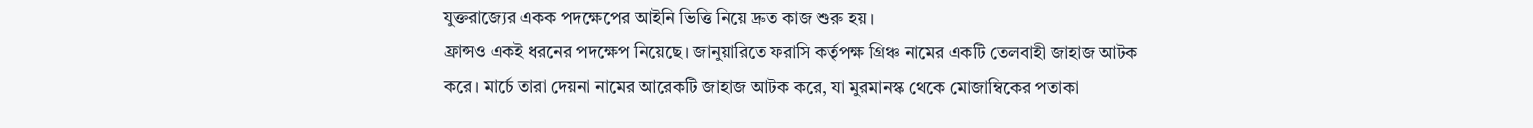যুক্তরাজ্যের একক পদক্ষেপের আইনি ভিত্তি নিয়ে দ্রুত কাজ শুরু হয়।
ফ্রান্সও একই ধরনের পদক্ষেপ নিয়েছে। জানুয়ারিতে ফরাসি কর্তৃপক্ষ গ্রিঞ্চ নামের একটি তেলবাহী জাহাজ আটক করে। মার্চে তারা দেয়না নামের আরেকটি জাহাজ আটক করে, যা মুরমানস্ক থেকে মোজাম্বিকের পতাকা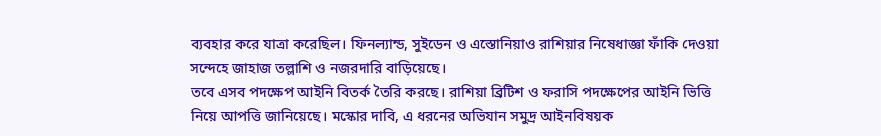ব্যবহার করে যাত্রা করেছিল। ফিনল্যান্ড, সুইডেন ও এস্তোনিয়াও রাশিয়ার নিষেধাজ্ঞা ফাঁকি দেওয়া সন্দেহে জাহাজ তল্লাশি ও নজরদারি বাড়িয়েছে।
তবে এসব পদক্ষেপ আইনি বিতর্ক তৈরি করছে। রাশিয়া ব্রিটিশ ও ফরাসি পদক্ষেপের আইনি ভিত্তি নিয়ে আপত্তি জানিয়েছে। মস্কোর দাবি, এ ধরনের অভিযান সমুদ্র আইনবিষয়ক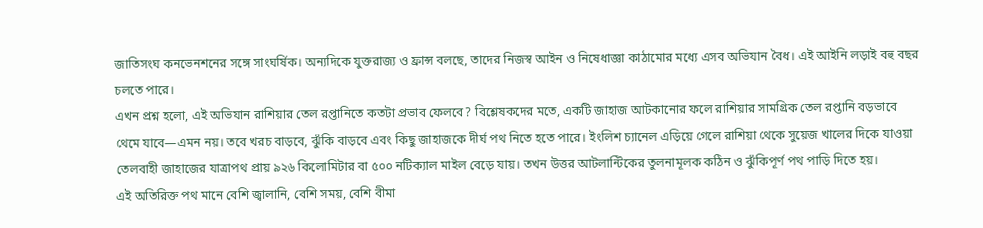জাতিসংঘ কনভেনশনের সঙ্গে সাংঘর্ষিক। অন্যদিকে যুক্তরাজ্য ও ফ্রান্স বলছে, তাদের নিজস্ব আইন ও নিষেধাজ্ঞা কাঠামোর মধ্যে এসব অভিযান বৈধ। এই আইনি লড়াই বহু বছর চলতে পারে।
এখন প্রশ্ন হলো, এই অভিযান রাশিয়ার তেল রপ্তানিতে কতটা প্রভাব ফেলবে? বিশ্লেষকদের মতে, একটি জাহাজ আটকানোর ফলে রাশিয়ার সামগ্রিক তেল রপ্তানি বড়ভাবে থেমে যাবে—এমন নয়। তবে খরচ বাড়বে, ঝুঁকি বাড়বে এবং কিছু জাহাজকে দীর্ঘ পথ নিতে হতে পারে। ইংলিশ চ্যানেল এড়িয়ে গেলে রাশিয়া থেকে সুয়েজ খালের দিকে যাওয়া তেলবাহী জাহাজের যাত্রাপথ প্রায় ৯২৬ কিলোমিটার বা ৫০০ নটিক্যাল মাইল বেড়ে যায়। তখন উত্তর আটলান্টিকের তুলনামূলক কঠিন ও ঝুঁকিপূর্ণ পথ পাড়ি দিতে হয়।
এই অতিরিক্ত পথ মানে বেশি জ্বালানি, বেশি সময়, বেশি বীমা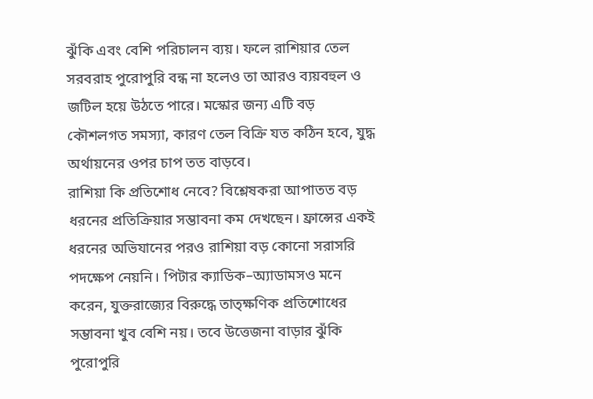ঝুঁকি এবং বেশি পরিচালন ব্যয়। ফলে রাশিয়ার তেল সরবরাহ পুরোপুরি বন্ধ না হলেও তা আরও ব্যয়বহুল ও জটিল হয়ে উঠতে পারে। মস্কোর জন্য এটি বড় কৌশলগত সমস্যা, কারণ তেল বিক্রি যত কঠিন হবে, যুদ্ধ অর্থায়নের ওপর চাপ তত বাড়বে।
রাশিয়া কি প্রতিশোধ নেবে? বিশ্লেষকরা আপাতত বড় ধরনের প্রতিক্রিয়ার সম্ভাবনা কম দেখছেন। ফ্রান্সের একই ধরনের অভিযানের পরও রাশিয়া বড় কোনো সরাসরি পদক্ষেপ নেয়নি। পিটার ক্যাডিক–অ্যাডামসও মনে করেন, যুক্তরাজ্যের বিরুদ্ধে তাত্ক্ষণিক প্রতিশোধের সম্ভাবনা খুব বেশি নয়। তবে উত্তেজনা বাড়ার ঝুঁকি পুরোপুরি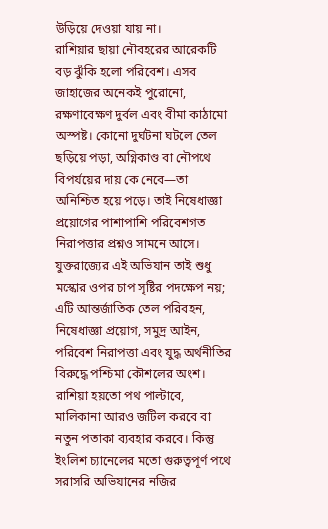উড়িয়ে দেওয়া যায় না।
রাশিয়ার ছায়া নৌবহরের আরেকটি বড় ঝুঁকি হলো পরিবেশ। এসব জাহাজের অনেকই পুরোনো, রক্ষণাবেক্ষণ দুর্বল এবং বীমা কাঠামো অস্পষ্ট। কোনো দুর্ঘটনা ঘটলে তেল ছড়িয়ে পড়া, অগ্নিকাণ্ড বা নৌপথে বিপর্যয়ের দায় কে নেবে—তা অনিশ্চিত হয়ে পড়ে। তাই নিষেধাজ্ঞা প্রয়োগের পাশাপাশি পরিবেশগত নিরাপত্তার প্রশ্নও সামনে আসে।
যুক্তরাজ্যের এই অভিযান তাই শুধু মস্কোর ওপর চাপ সৃষ্টির পদক্ষেপ নয়; এটি আন্তর্জাতিক তেল পরিবহন, নিষেধাজ্ঞা প্রয়োগ, সমুদ্র আইন, পরিবেশ নিরাপত্তা এবং যুদ্ধ অর্থনীতির বিরুদ্ধে পশ্চিমা কৌশলের অংশ। রাশিয়া হয়তো পথ পাল্টাবে, মালিকানা আরও জটিল করবে বা নতুন পতাকা ব্যবহার করবে। কিন্তু ইংলিশ চ্যানেলের মতো গুরুত্বপূর্ণ পথে সরাসরি অভিযানের নজির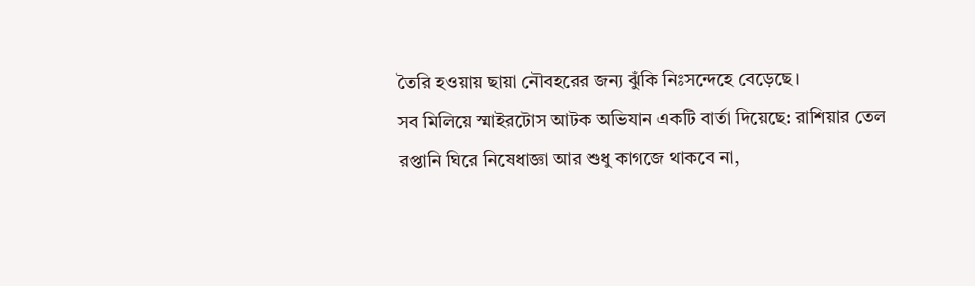তৈরি হওয়ায় ছায়া নৌবহরের জন্য ঝুঁকি নিঃসন্দেহে বেড়েছে।
সব মিলিয়ে স্মাইরটোস আটক অভিযান একটি বার্তা দিয়েছে: রাশিয়ার তেল রপ্তানি ঘিরে নিষেধাজ্ঞা আর শুধু কাগজে থাকবে না,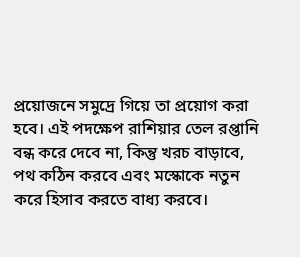প্রয়োজনে সমুদ্রে গিয়ে তা প্রয়োগ করা হবে। এই পদক্ষেপ রাশিয়ার তেল রপ্তানি বন্ধ করে দেবে না, কিন্তু খরচ বাড়াবে, পথ কঠিন করবে এবং মস্কোকে নতুন করে হিসাব করতে বাধ্য করবে।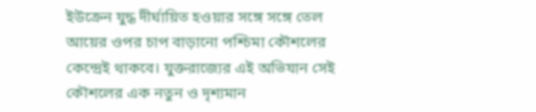ইউক্রেন যুদ্ধ দীর্ঘায়িত হওয়ার সঙ্গে সঙ্গে তেল আয়ের ওপর চাপ বাড়ানো পশ্চিমা কৌশলের কেন্দ্রেই থাকবে। যুক্তরাজ্যের এই অভিযান সেই কৌশলের এক নতুন ও দৃশ্যমান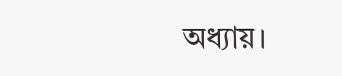অধ্যায়।